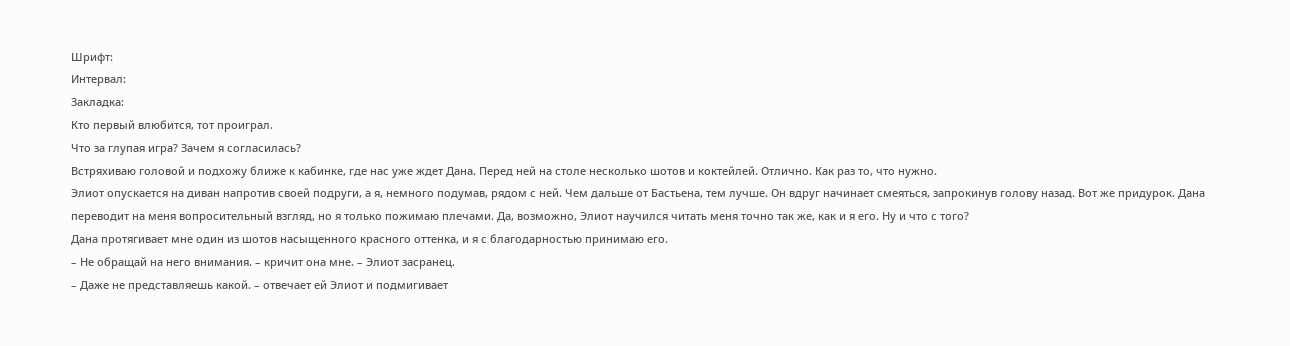Шрифт:
Интервал:
Закладка:
Кто первый влюбится, тот проиграл.
Что за глупая игра? Зачем я согласилась?
Встряхиваю головой и подхожу ближе к кабинке, где нас уже ждет Дана. Перед ней на столе несколько шотов и коктейлей. Отлично. Как раз то, что нужно.
Элиот опускается на диван напротив своей подруги, а я, немного подумав, рядом с ней. Чем дальше от Бастьена, тем лучше. Он вдруг начинает смеяться, запрокинув голову назад. Вот же придурок. Дана переводит на меня вопросительный взгляд, но я только пожимаю плечами. Да, возможно, Элиот научился читать меня точно так же, как и я его. Ну и что с того?
Дана протягивает мне один из шотов насыщенного красного оттенка, и я с благодарностью принимаю его.
– Не обращай на него внимания. – кричит она мне. – Элиот засранец.
– Даже не представляешь какой. – отвечает ей Элиот и подмигивает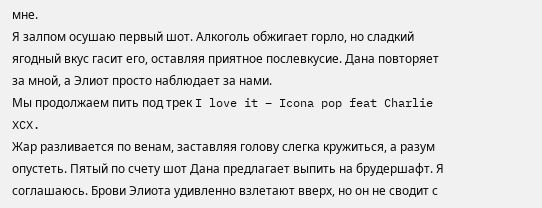мне.
Я залпом осушаю первый шот. Алкоголь обжигает горло, но сладкий ягодный вкус гасит его, оставляя приятное послевкусие. Дана повторяет за мной, а Элиот просто наблюдает за нами.
Мы продолжаем пить под трек I love it – Icona pop feat Charlie XCX.
Жар разливается по венам, заставляя голову слегка кружиться, а разум опустеть. Пятый по счету шот Дана предлагает выпить на брудершафт. Я соглашаюсь. Брови Элиота удивленно взлетают вверх, но он не сводит с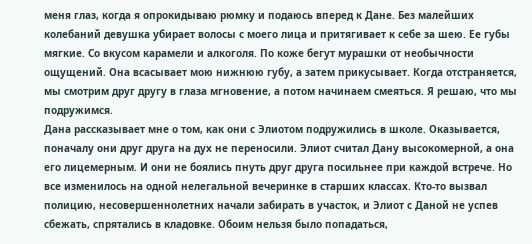меня глаз, когда я опрокидываю рюмку и подаюсь вперед к Дане. Без малейших колебаний девушка убирает волосы с моего лица и притягивает к себе за шею. Ее губы мягкие. Со вкусом карамели и алкоголя. По коже бегут мурашки от необычности ощущений. Она всасывает мою нижнюю губу, а затем прикусывает. Когда отстраняется, мы смотрим друг другу в глаза мгновение, а потом начинаем смеяться. Я решаю, что мы подружимся.
Дана рассказывает мне о том, как они с Элиотом подружились в школе. Оказывается, поначалу они друг друга на дух не переносили. Элиот считал Дану высокомерной, а она его лицемерным. И они не боялись пнуть друг друга посильнее при каждой встрече. Но все изменилось на одной нелегальной вечеринке в старших классах. Кто-то вызвал полицию, несовершеннолетних начали забирать в участок, и Элиот с Даной не успев сбежать, спрятались в кладовке. Обоим нельзя было попадаться,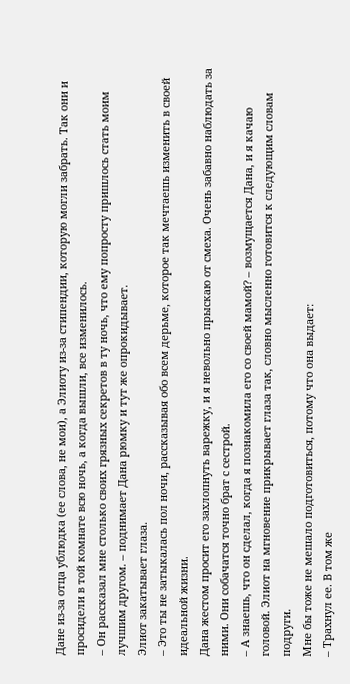Дане из-за отца ублюдка (ее слова, не мои), а Элиоту из-за стипендии, которую могли забрать. Так они и просидели в той комнате всю ночь, а когда вышли, все изменилось.
– Он рассказал мне столько своих грязных секретов в ту ночь, что ему попросту пришлось стать моим лучшим другом. – поднимает Дана рюмку и тут же опрокидывает.
Элиот закатывает глаза.
– Это ты не затыкалась пол ночи, рассказывая обо всем дерьме, которое так мечтаешь изменить в своей идеальной жизни.
Дана жестом просит его захлопнуть варежку, и я невольно прыскаю от смеха. Очень забавно наблюдать за ними. Они собачатся точно брат с сестрой.
– А знаешь, что он сделал, когда я познакомила его со своей мамой? – возмущается Дана, и я качаю головой. Элиот на мгновение прикрывает глаза так, словно мысленно готовится к следующим словам подруги.
Мне бы тоже не мешало подготовиться, потому что она выдает:
– Трахнул ее. В том же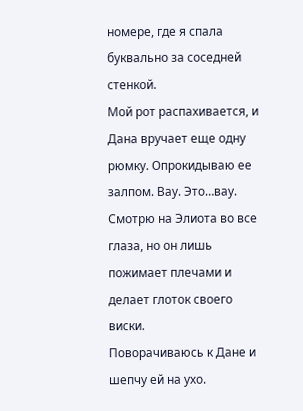номере, где я спала буквально за соседней стенкой.
Мой рот распахивается, и Дана вручает еще одну рюмку. Опрокидываю ее залпом. Вау. Это…вау. Смотрю на Элиота во все глаза, но он лишь пожимает плечами и делает глоток своего виски.
Поворачиваюсь к Дане и шепчу ей на ухо.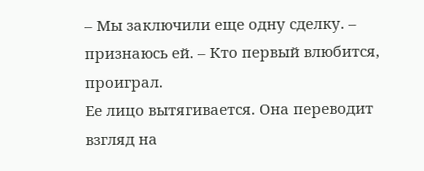– Мы заключили еще одну сделку. – признаюсь ей. – Кто первый влюбится, проиграл.
Ее лицо вытягивается. Она переводит взгляд на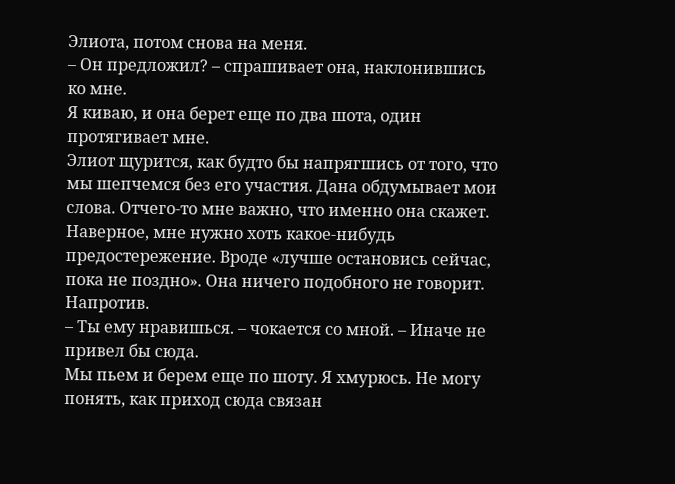Элиота, потом снова на меня.
– Он предложил? – спрашивает она, наклонившись ко мне.
Я киваю, и она берет еще по два шота, один протягивает мне.
Элиот щурится, как будто бы напрягшись от того, что мы шепчемся без его участия. Дана обдумывает мои слова. Отчего-то мне важно, что именно она скажет. Наверное, мне нужно хоть какое-нибудь предостережение. Вроде «лучше остановись сейчас, пока не поздно». Она ничего подобного не говорит. Напротив.
– Ты ему нравишься. – чокается со мной. – Иначе не привел бы сюда.
Мы пьем и берем еще по шоту. Я хмурюсь. Не могу понять, как приход сюда связан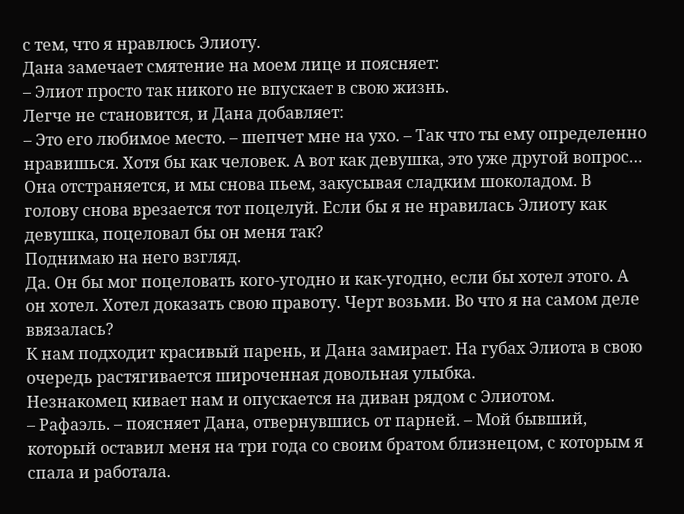с тем, что я нравлюсь Элиоту.
Дана замечает смятение на моем лице и поясняет:
– Элиот просто так никого не впускает в свою жизнь.
Легче не становится, и Дана добавляет:
– Это его любимое место. – шепчет мне на ухо. – Так что ты ему определенно нравишься. Хотя бы как человек. А вот как девушка, это уже другой вопрос…
Она отстраняется, и мы снова пьем, закусывая сладким шоколадом. В голову снова врезается тот поцелуй. Если бы я не нравилась Элиоту как девушка, поцеловал бы он меня так?
Поднимаю на него взгляд.
Да. Он бы мог поцеловать кого-угодно и как-угодно, если бы хотел этого. А он хотел. Хотел доказать свою правоту. Черт возьми. Во что я на самом деле ввязалась?
К нам подходит красивый парень, и Дана замирает. На губах Элиота в свою очередь растягивается широченная довольная улыбка.
Незнакомец кивает нам и опускается на диван рядом с Элиотом.
– Рафаэль. – поясняет Дана, отвернувшись от парней. – Мой бывший, который оставил меня на три года со своим братом близнецом, с которым я спала и работала.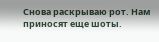Снова раскрываю рот. Нам приносят еще шоты.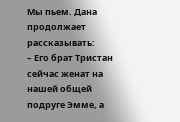Мы пьем. Дана продолжает рассказывать:
– Его брат Тристан сейчас женат на нашей общей подруге Эмме, а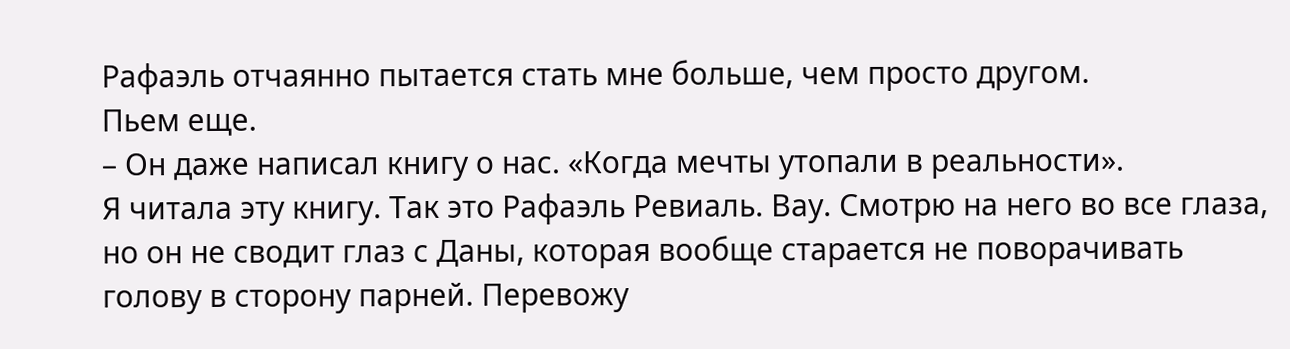Рафаэль отчаянно пытается стать мне больше, чем просто другом.
Пьем еще.
– Он даже написал книгу о нас. «Когда мечты утопали в реальности».
Я читала эту книгу. Так это Рафаэль Ревиаль. Вау. Смотрю на него во все глаза, но он не сводит глаз с Даны, которая вообще старается не поворачивать голову в сторону парней. Перевожу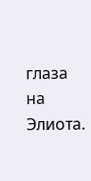глаза на Элиота.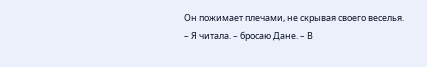Он пожимает плечами, не скрывая своего веселья.
– Я читала. – бросаю Дане. – В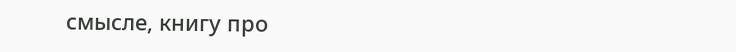смысле, книгу про